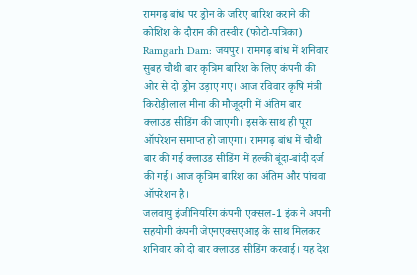रामगढ़ बांध पर ड्रोन के जरिए बारिश कराने की कोशिश के दौरान की तस्वीर (फोटो-पत्रिका)
Ramgarh Dam: जयपुर। रामगढ़ बांध में शनिवार सुबह चौथी बार कृत्रिम बारिश के लिए कंपनी की ओर से दो ड्रोन उड़ाए गए। आज रविवार कृषि मंत्री किरोड़ीलाल मीना की मौजूदगी में अंतिम बार क्लाउड सीडिंग की जाएगी। इसके साथ ही पूरा ऑपरेशन समाप्त हो जाएगा। रामगढ़ बांध में चौथी बार की गई क्लाउड सीडिंग में हल्की बूंदा-बांदी दर्ज की गई। आज कृत्रिम बारिश का अंतिम और पांचवा ऑपरेशन है।
जलवायु इंजीनियरिंग कंपनी एक्सल-1 इंक ने अपनी सहयोगी कंपनी जेएनएक्सएआइ के साथ मिलकर शनिवार को दो बार क्लाउड सीडिंग करवाई। यह देश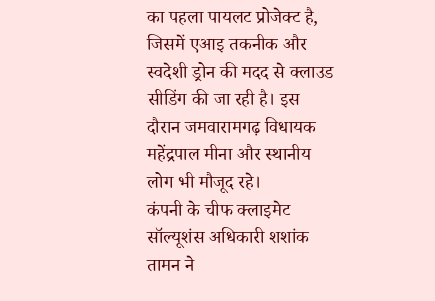का पहला पायलट प्रोजेक्ट है, जिसमें एआइ तकनीक और स्वदेशी ड्रोन की मदद से क्लाउड सीडिंग की जा रही है। इस दौरान जमवारामगढ़ विधायक महेंद्रपाल मीना और स्थानीय लोग भी मौजूद रहे।
कंपनी के चीफ क्लाइमेट सॉल्यूशंस अधिकारी शशांक तामन ने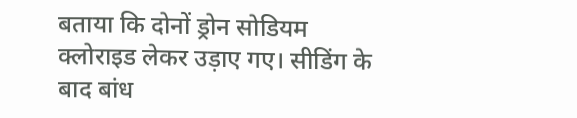बताया कि दोनों ड्रोन सोडियम क्लोराइड लेकर उड़ाए गए। सीडिंग के बाद बांध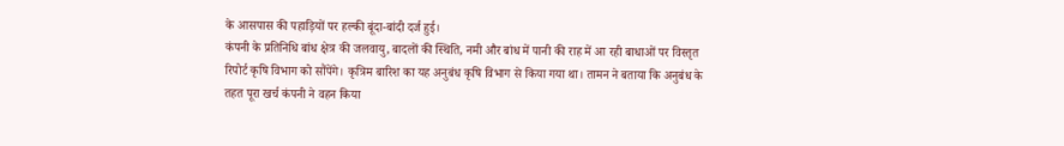के आसपास की पहाड़ियों पर हल्की बूंदा-बांदी दर्ज हुई।
कंपनी के प्रतिनिधि बांध क्षेत्र की जलवायु, बादलों की स्थिति, नमी और बांध में पानी की राह में आ रही बाधाओं पर विस्तृत रिपोर्ट कृषि विभाग को सौंपेंगे। कृत्रिम बारिश का यह अनुबंध कृषि विभाग से किया गया था। तामन ने बताया कि अनुबंध के तहत पूरा खर्च कंपनी ने वहन किया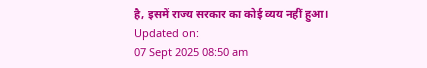है, इसमें राज्य सरकार का कोई व्यय नहीं हुआ।
Updated on:
07 Sept 2025 08:50 am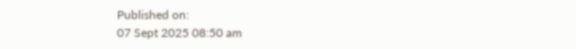Published on:
07 Sept 2025 08:50 am